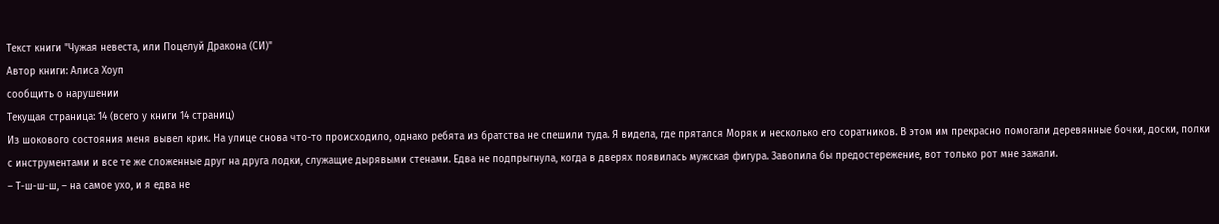Текст книги "Чужая невеста, или Поцелуй Дракона (СИ)"
Автор книги: Алиса Хоуп
сообщить о нарушении
Текущая страница: 14 (всего у книги 14 страниц)
Из шокового состояния меня вывел крик. На улице снова что-то происходило, однако ребята из братства не спешили туда. Я видела, где прятался Моряк и несколько его соратников. В этом им прекрасно помогали деревянные бочки, доски, полки с инструментами и все те же сложенные друг на друга лодки, служащие дырявыми стенами. Едва не подпрыгнула, когда в дверях появилась мужская фигура. Завопила бы предостережение, вот только рот мне зажали.
– Т-ш-ш-ш, – на самое ухо, и я едва не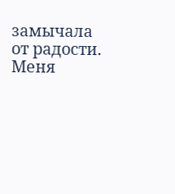замычала от радости.
Меня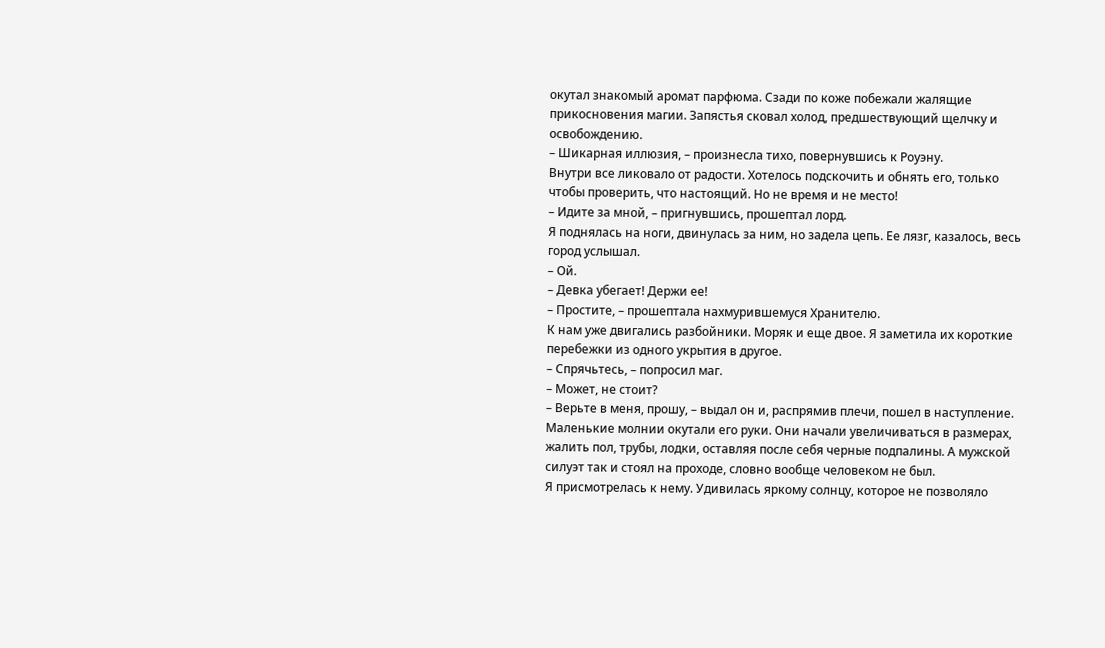окутал знакомый аромат парфюма. Сзади по коже побежали жалящие прикосновения магии. Запястья сковал холод, предшествующий щелчку и освобождению.
– Шикарная иллюзия, – произнесла тихо, повернувшись к Роуэну.
Внутри все ликовало от радости. Хотелось подскочить и обнять его, только чтобы проверить, что настоящий. Но не время и не место!
– Идите за мной, – пригнувшись, прошептал лорд.
Я поднялась на ноги, двинулась за ним, но задела цепь. Ее лязг, казалось, весь город услышал.
– Ой.
– Девка убегает! Держи ее!
– Простите, – прошептала нахмурившемуся Хранителю.
К нам уже двигались разбойники. Моряк и еще двое. Я заметила их короткие перебежки из одного укрытия в другое.
– Спрячьтесь, – попросил маг.
– Может, не стоит?
– Верьте в меня, прошу, – выдал он и, распрямив плечи, пошел в наступление.
Маленькие молнии окутали его руки. Они начали увеличиваться в размерах, жалить пол, трубы, лодки, оставляя после себя черные подпалины. А мужской силуэт так и стоял на проходе, словно вообще человеком не был.
Я присмотрелась к нему. Удивилась яркому солнцу, которое не позволяло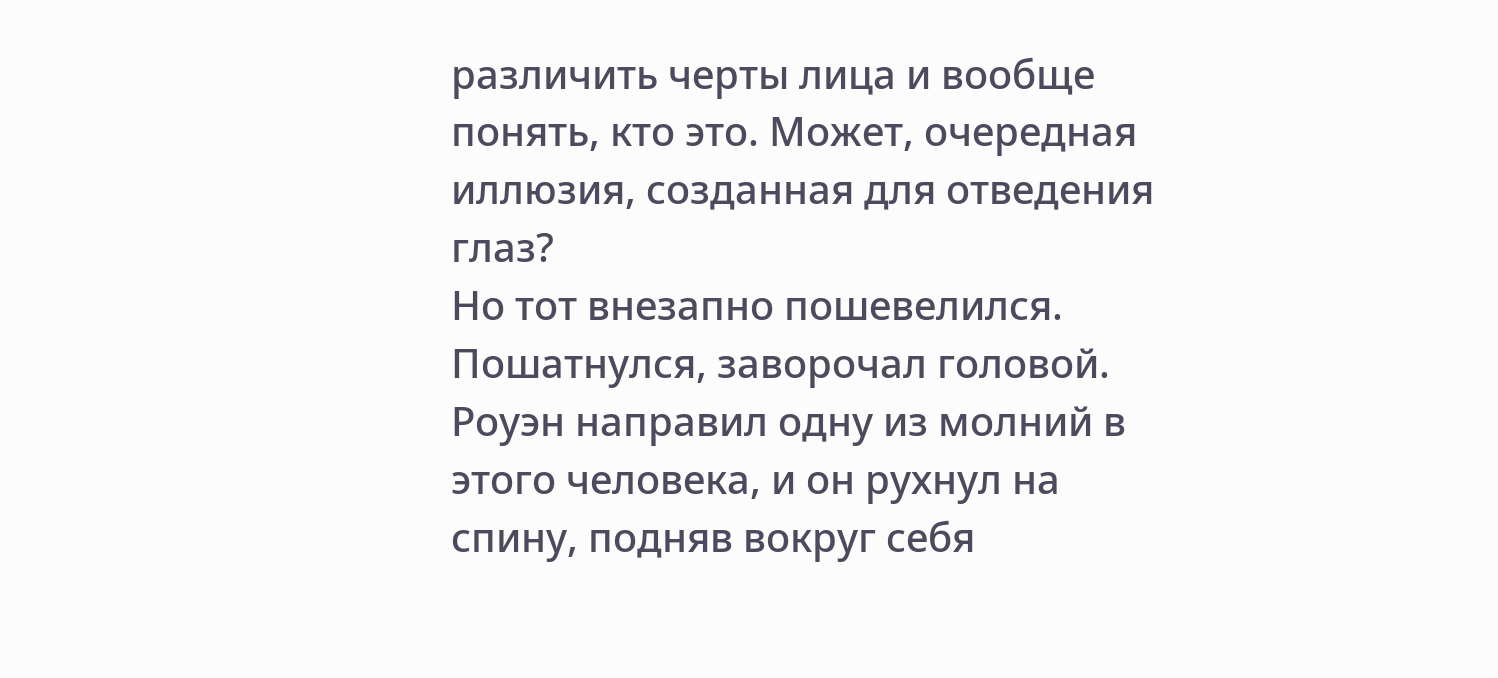различить черты лица и вообще понять, кто это. Может, очередная иллюзия, созданная для отведения глаз?
Но тот внезапно пошевелился. Пошатнулся, заворочал головой. Роуэн направил одну из молний в этого человека, и он рухнул на спину, подняв вокруг себя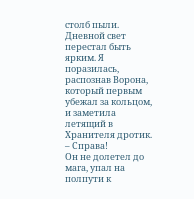столб пыли.
Дневной свет перестал быть ярким. Я поразилась, распознав Ворона, который первым убежал за кольцом, и заметила летящий в Хранителя дротик.
– Справа!
Он не долетел до мага, упал на полпути к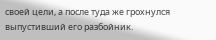своей цели, а после туда же грохнулся выпустивший его разбойник.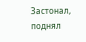Застонал, поднял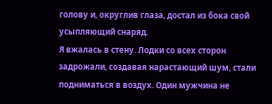голову и, округлив глаза, достал из бока свой усыпляющий снаряд.
Я вжалась в стену. Лодки со всех сторон задрожали, создавая нарастающий шум, стали подниматься в воздух. Один мужчина не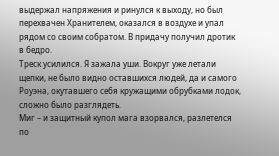выдержал напряжения и ринулся к выходу, но был перехвачен Хранителем, оказался в воздухе и упал рядом со своим собратом. В придачу получил дротик в бедро.
Треск усилился. Я зажала уши. Вокруг уже летали щепки, не было видно оставшихся людей, да и самого Роуэна, окутавшего себя кружащими обрубками лодок, сложно было разглядеть.
Миг – и защитный купол мага взорвался, разлетелся по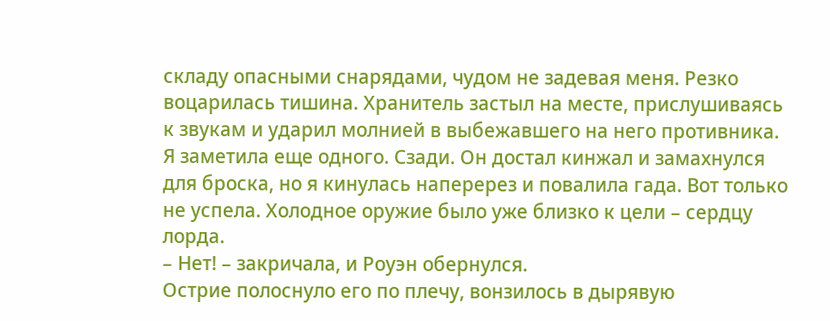складу опасными снарядами, чудом не задевая меня. Резко воцарилась тишина. Хранитель застыл на месте, прислушиваясь к звукам и ударил молнией в выбежавшего на него противника.
Я заметила еще одного. Сзади. Он достал кинжал и замахнулся для броска, но я кинулась наперерез и повалила гада. Вот только не успела. Холодное оружие было уже близко к цели – сердцу лорда.
– Нет! – закричала, и Роуэн обернулся.
Острие полоснуло его по плечу, вонзилось в дырявую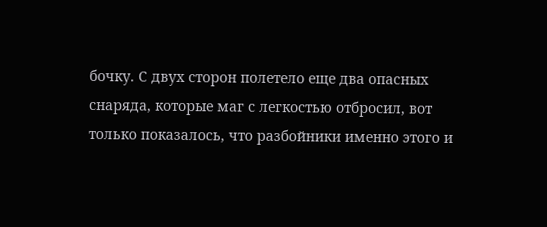бочку. С двух сторон полетело еще два опасных снаряда, которые маг с легкостью отбросил, вот только показалось, что разбойники именно этого и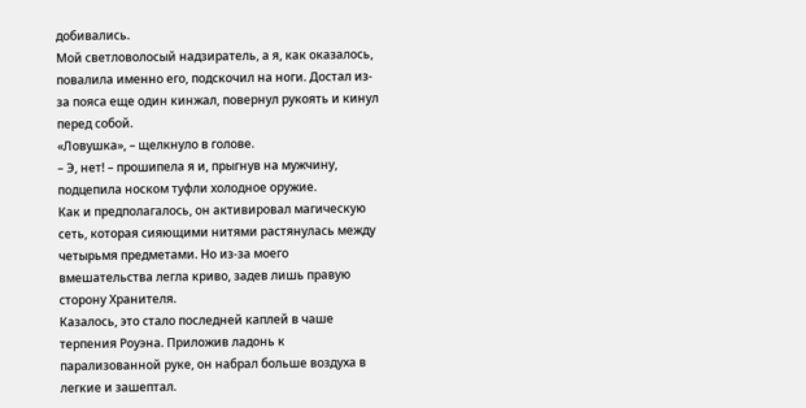добивались.
Мой светловолосый надзиратель, а я, как оказалось, повалила именно его, подскочил на ноги. Достал из-за пояса еще один кинжал, повернул рукоять и кинул перед собой.
«Ловушка», – щелкнуло в голове.
– Э, нет! – прошипела я и, прыгнув на мужчину, подцепила носком туфли холодное оружие.
Как и предполагалось, он активировал магическую сеть, которая сияющими нитями растянулась между четырьмя предметами. Но из-за моего вмешательства легла криво, задев лишь правую сторону Хранителя.
Казалось, это стало последней каплей в чаше терпения Роуэна. Приложив ладонь к парализованной руке, он набрал больше воздуха в легкие и зашептал.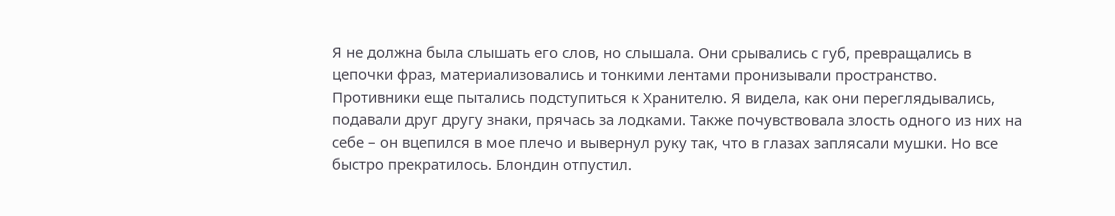Я не должна была слышать его слов, но слышала. Они срывались с губ, превращались в цепочки фраз, материализовались и тонкими лентами пронизывали пространство. Противники еще пытались подступиться к Хранителю. Я видела, как они переглядывались, подавали друг другу знаки, прячась за лодками. Также почувствовала злость одного из них на себе – он вцепился в мое плечо и вывернул руку так, что в глазах заплясали мушки. Но все быстро прекратилось. Блондин отпустил.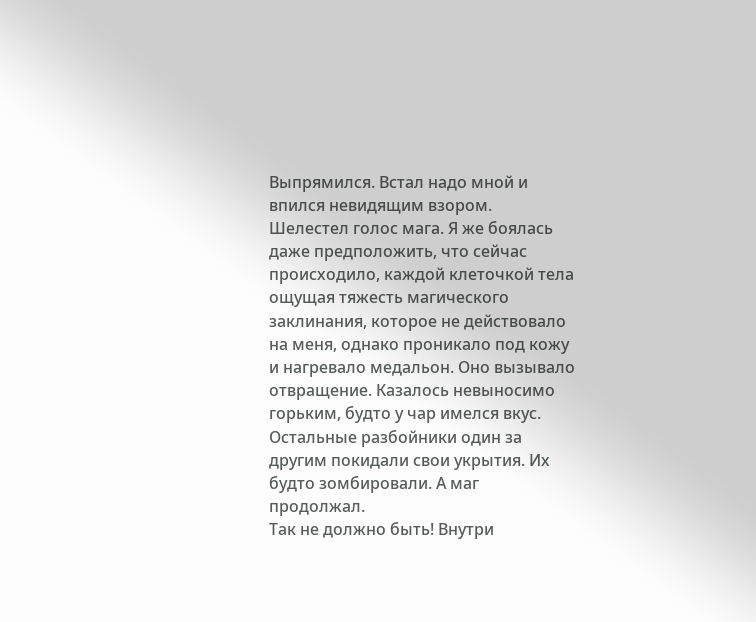Выпрямился. Встал надо мной и впился невидящим взором.
Шелестел голос мага. Я же боялась даже предположить, что сейчас происходило, каждой клеточкой тела ощущая тяжесть магического заклинания, которое не действовало на меня, однако проникало под кожу и нагревало медальон. Оно вызывало отвращение. Казалось невыносимо горьким, будто у чар имелся вкус.
Остальные разбойники один за другим покидали свои укрытия. Их будто зомбировали. А маг продолжал.
Так не должно быть! Внутри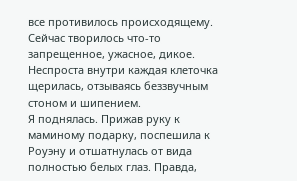все противилось происходящему. Сейчас творилось что-то запрещенное, ужасное, дикое. Неспроста внутри каждая клеточка щерилась, отзываясь беззвучным стоном и шипением.
Я поднялась. Прижав руку к маминому подарку, поспешила к Роуэну и отшатнулась от вида полностью белых глаз. Правда,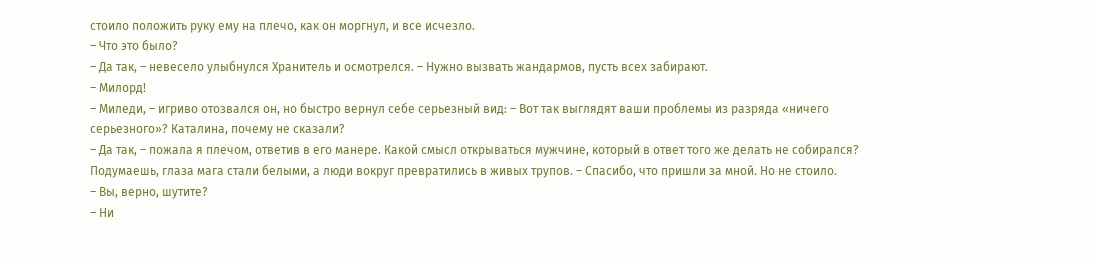стоило положить руку ему на плечо, как он моргнул, и все исчезло.
– Что это было?
– Да так, – невесело улыбнулся Хранитель и осмотрелся. – Нужно вызвать жандармов, пусть всех забирают.
– Милорд!
– Миледи, – игриво отозвался он, но быстро вернул себе серьезный вид: – Вот так выглядят ваши проблемы из разряда «ничего серьезного»? Каталина, почему не сказали?
– Да так, – пожала я плечом, ответив в его манере. Какой смысл открываться мужчине, который в ответ того же делать не собирался? Подумаешь, глаза мага стали белыми, а люди вокруг превратились в живых трупов. – Спасибо, что пришли за мной. Но не стоило.
– Вы, верно, шутите?
– Ни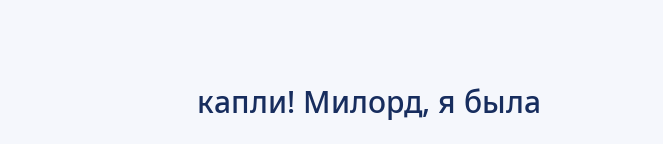капли! Милорд, я была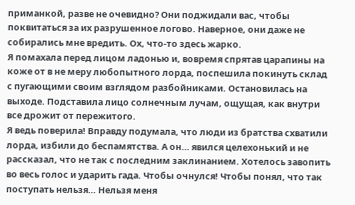приманкой, разве не очевидно? Они поджидали вас, чтобы поквитаться за их разрушенное логово. Наверное, они даже не собирались мне вредить. Ох, что-то здесь жарко.
Я помахала перед лицом ладонью и, вовремя спрятав царапины на коже от в не меру любопытного лорда, поспешила покинуть склад с пугающими своим взглядом разбойниками. Остановилась на выходе. Подставила лицо солнечным лучам, ощущая, как внутри все дрожит от пережитого.
Я ведь поверила! Вправду подумала, что люди из братства схватили лорда, избили до беспамятства. А он… явился целехонький и не рассказал, что не так с последним заклинанием. Хотелось завопить во весь голос и ударить гада. Чтобы очнулся! Чтобы понял, что так поступать нельзя… Нельзя меня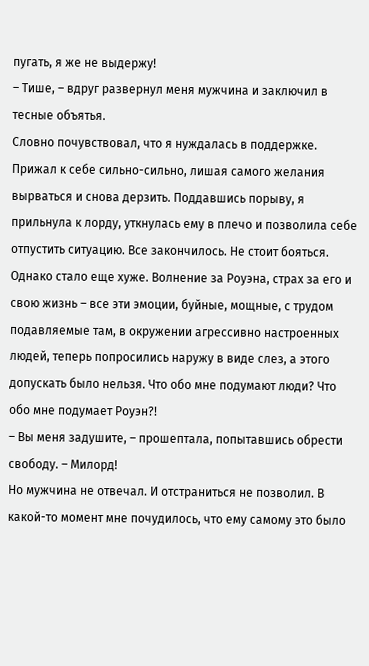пугать, я же не выдержу!
– Тише, – вдруг развернул меня мужчина и заключил в тесные объятья.
Словно почувствовал, что я нуждалась в поддержке. Прижал к себе сильно-сильно, лишая самого желания вырваться и снова дерзить. Поддавшись порыву, я прильнула к лорду, уткнулась ему в плечо и позволила себе отпустить ситуацию. Все закончилось. Не стоит бояться.
Однако стало еще хуже. Волнение за Роуэна, страх за его и свою жизнь – все эти эмоции, буйные, мощные, с трудом подавляемые там, в окружении агрессивно настроенных людей, теперь попросились наружу в виде слез, а этого допускать было нельзя. Что обо мне подумают люди? Что обо мне подумает Роуэн?!
– Вы меня задушите, – прошептала, попытавшись обрести свободу. – Милорд!
Но мужчина не отвечал. И отстраниться не позволил. В какой-то момент мне почудилось, что ему самому это было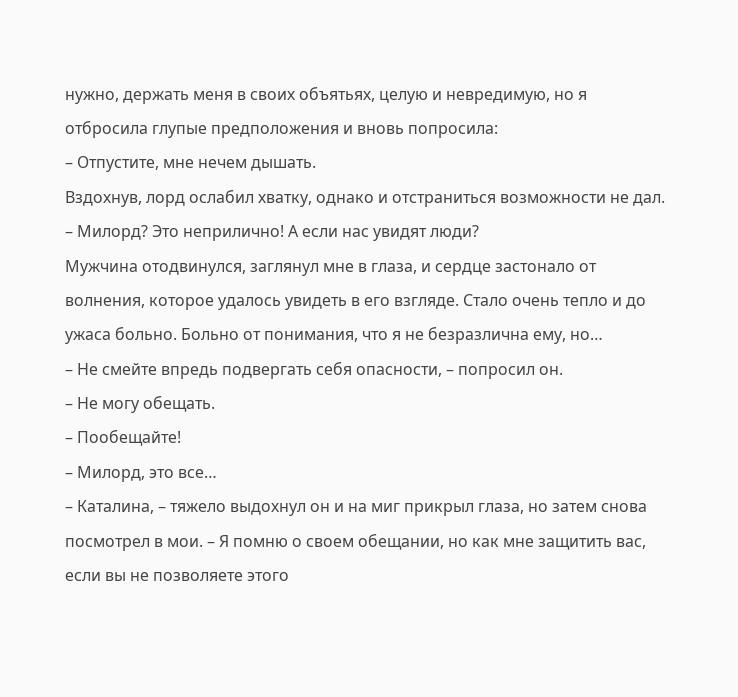нужно, держать меня в своих объятьях, целую и невредимую, но я отбросила глупые предположения и вновь попросила:
– Отпустите, мне нечем дышать.
Вздохнув, лорд ослабил хватку, однако и отстраниться возможности не дал.
– Милорд? Это неприлично! А если нас увидят люди?
Мужчина отодвинулся, заглянул мне в глаза, и сердце застонало от волнения, которое удалось увидеть в его взгляде. Стало очень тепло и до ужаса больно. Больно от понимания, что я не безразлична ему, но…
– Не смейте впредь подвергать себя опасности, – попросил он.
– Не могу обещать.
– Пообещайте!
– Милорд, это все…
– Каталина, – тяжело выдохнул он и на миг прикрыл глаза, но затем снова посмотрел в мои. – Я помню о своем обещании, но как мне защитить вас, если вы не позволяете этого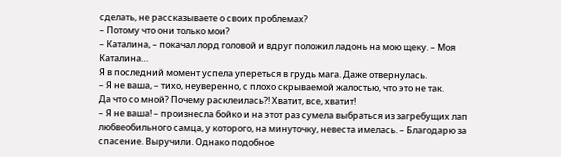сделать, не рассказываете о своих проблемах?
– Потому что они только мои?
– Каталина, – покачал лорд головой и вдруг положил ладонь на мою щеку. – Моя Каталина…
Я в последний момент успела упереться в грудь мага. Даже отвернулась.
– Я не ваша, – тихо, неуверенно, с плохо скрываемой жалостью, что это не так.
Да что со мной? Почему расклеилась?! Хватит, все, хватит!
– Я не ваша! – произнесла бойко и на этот раз сумела выбраться из загребущих лап любвеобильного самца, у которого, на минуточку, невеста имелась. – Благодарю за спасение. Выручили. Однако подобное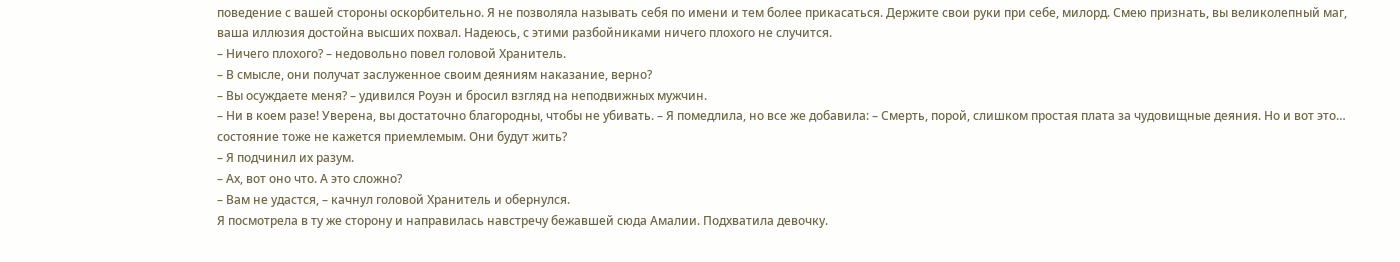поведение с вашей стороны оскорбительно. Я не позволяла называть себя по имени и тем более прикасаться. Держите свои руки при себе, милорд. Смею признать, вы великолепный маг, ваша иллюзия достойна высших похвал. Надеюсь, с этими разбойниками ничего плохого не случится.
– Ничего плохого? – недовольно повел головой Хранитель.
– В смысле, они получат заслуженное своим деяниям наказание, верно?
– Вы осуждаете меня? – удивился Роуэн и бросил взгляд на неподвижных мужчин.
– Ни в коем разе! Уверена, вы достаточно благородны, чтобы не убивать. – Я помедлила, но все же добавила: – Смерть, порой, слишком простая плата за чудовищные деяния. Но и вот это… состояние тоже не кажется приемлемым. Они будут жить?
– Я подчинил их разум.
– Ах, вот оно что. А это сложно?
– Вам не удастся, – качнул головой Хранитель и обернулся.
Я посмотрела в ту же сторону и направилась навстречу бежавшей сюда Амалии. Подхватила девочку.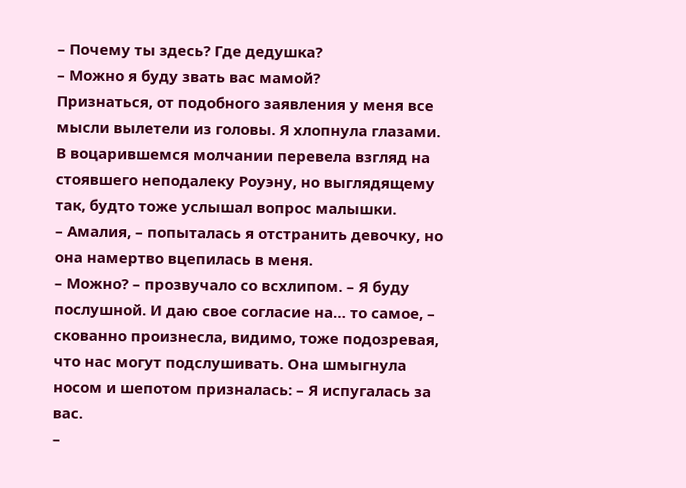– Почему ты здесь? Где дедушка?
– Можно я буду звать вас мамой?
Признаться, от подобного заявления у меня все мысли вылетели из головы. Я хлопнула глазами. В воцарившемся молчании перевела взгляд на стоявшего неподалеку Роуэну, но выглядящему так, будто тоже услышал вопрос малышки.
– Амалия, – попыталась я отстранить девочку, но она намертво вцепилась в меня.
– Можно? – прозвучало со всхлипом. – Я буду послушной. И даю свое согласие на… то самое, – скованно произнесла, видимо, тоже подозревая, что нас могут подслушивать. Она шмыгнула носом и шепотом призналась: – Я испугалась за вас.
–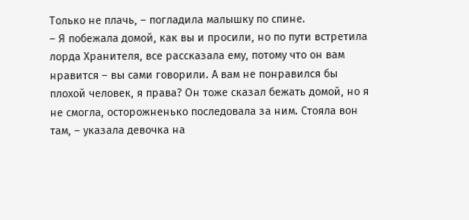Только не плачь, – погладила малышку по спине.
– Я побежала домой, как вы и просили, но по пути встретила лорда Хранителя, все рассказала ему, потому что он вам нравится – вы сами говорили. А вам не понравился бы плохой человек, я права? Он тоже сказал бежать домой, но я не смогла, осторожненько последовала за ним. Стояла вон там, – указала девочка на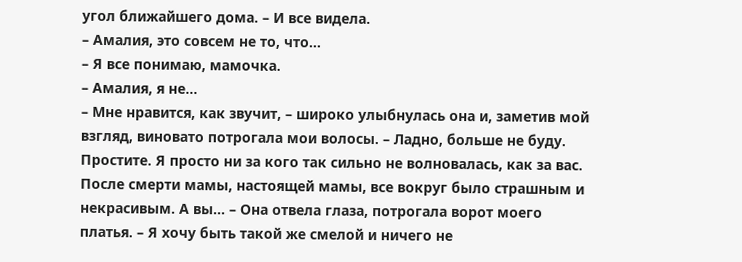угол ближайшего дома. – И все видела.
– Амалия, это совсем не то, что…
– Я все понимаю, мамочка.
– Амалия, я не…
– Мне нравится, как звучит, – широко улыбнулась она и, заметив мой взгляд, виновато потрогала мои волосы. – Ладно, больше не буду. Простите. Я просто ни за кого так сильно не волновалась, как за вас. После смерти мамы, настоящей мамы, все вокруг было страшным и некрасивым. А вы… – Она отвела глаза, потрогала ворот моего платья. – Я хочу быть такой же смелой и ничего не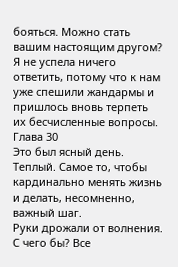бояться. Можно стать вашим настоящим другом?
Я не успела ничего ответить, потому что к нам уже спешили жандармы и пришлось вновь терпеть их бесчисленные вопросы.
Глава 30
Это был ясный день. Теплый. Самое то, чтобы кардинально менять жизнь и делать, несомненно, важный шаг.
Руки дрожали от волнения. С чего бы? Все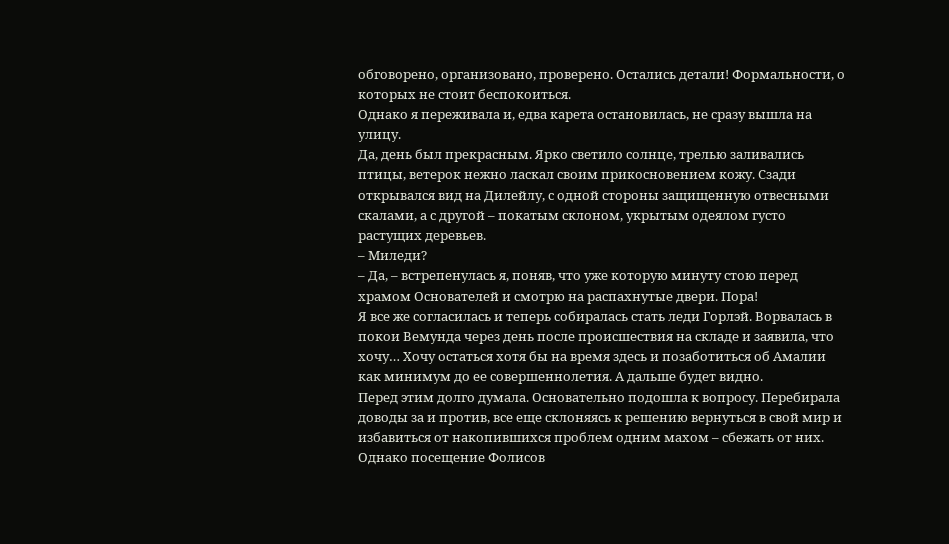обговорено, организовано, проверено. Остались детали! Формальности, о которых не стоит беспокоиться.
Однако я переживала и, едва карета остановилась, не сразу вышла на улицу.
Да, день был прекрасным. Ярко светило солнце, трелью заливались птицы, ветерок нежно ласкал своим прикосновением кожу. Сзади открывался вид на Дилейлу, с одной стороны защищенную отвесными скалами, а с другой – покатым склоном, укрытым одеялом густо растущих деревьев.
– Миледи?
– Да, – встрепенулась я, поняв, что уже которую минуту стою перед храмом Основателей и смотрю на распахнутые двери. Пора!
Я все же согласилась и теперь собиралась стать леди Горлэй. Ворвалась в покои Вемунда через день после происшествия на складе и заявила, что хочу… Хочу остаться хотя бы на время здесь и позаботиться об Амалии как минимум до ее совершеннолетия. А дальше будет видно.
Перед этим долго думала. Основательно подошла к вопросу. Перебирала доводы за и против, все еще склоняясь к решению вернуться в свой мир и избавиться от накопившихся проблем одним махом – сбежать от них. Однако посещение Фолисов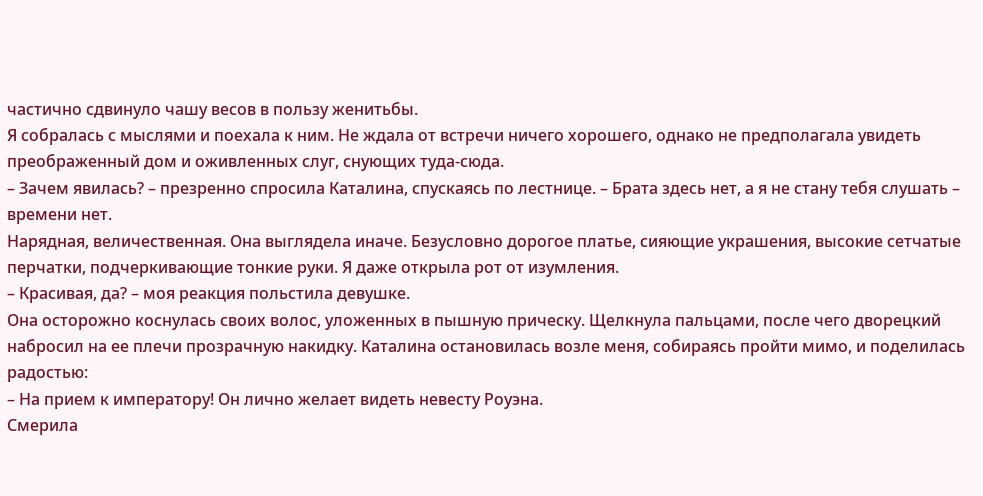частично сдвинуло чашу весов в пользу женитьбы.
Я собралась с мыслями и поехала к ним. Не ждала от встречи ничего хорошего, однако не предполагала увидеть преображенный дом и оживленных слуг, снующих туда-сюда.
– Зачем явилась? – презренно спросила Каталина, спускаясь по лестнице. – Брата здесь нет, а я не стану тебя слушать – времени нет.
Нарядная, величественная. Она выглядела иначе. Безусловно дорогое платье, сияющие украшения, высокие сетчатые перчатки, подчеркивающие тонкие руки. Я даже открыла рот от изумления.
– Красивая, да? – моя реакция польстила девушке.
Она осторожно коснулась своих волос, уложенных в пышную прическу. Щелкнула пальцами, после чего дворецкий набросил на ее плечи прозрачную накидку. Каталина остановилась возле меня, собираясь пройти мимо, и поделилась радостью:
– На прием к императору! Он лично желает видеть невесту Роуэна.
Смерила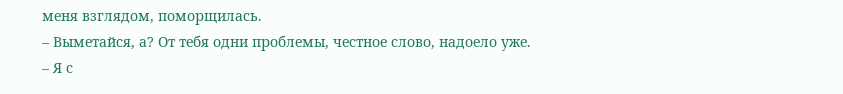меня взглядом, поморщилась.
– Выметайся, а? От тебя одни проблемы, честное слово, надоело уже.
– Я с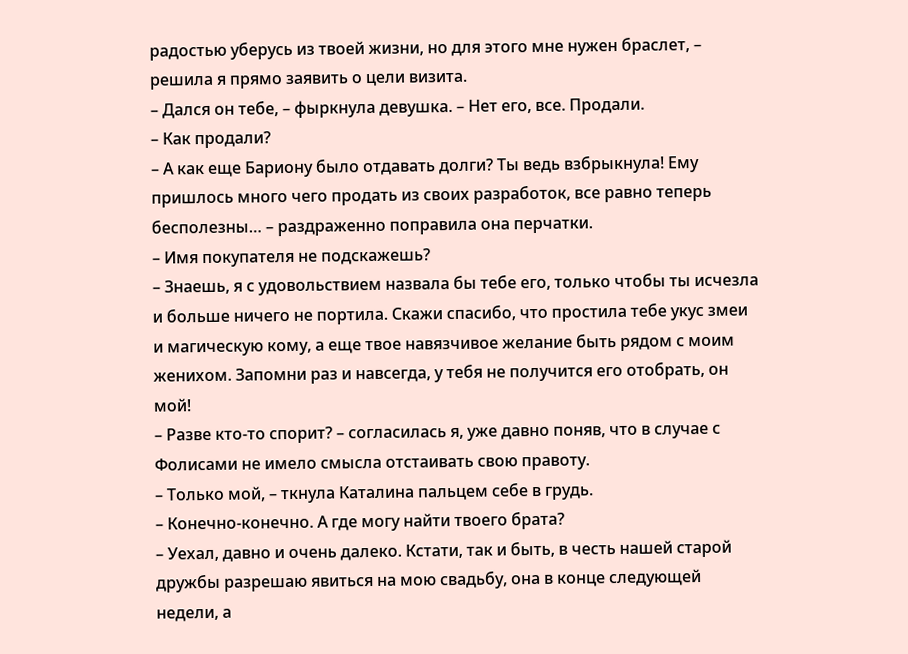радостью уберусь из твоей жизни, но для этого мне нужен браслет, – решила я прямо заявить о цели визита.
– Дался он тебе, – фыркнула девушка. – Нет его, все. Продали.
– Как продали?
– А как еще Бариону было отдавать долги? Ты ведь взбрыкнула! Ему пришлось много чего продать из своих разработок, все равно теперь бесполезны… – раздраженно поправила она перчатки.
– Имя покупателя не подскажешь?
– Знаешь, я с удовольствием назвала бы тебе его, только чтобы ты исчезла и больше ничего не портила. Скажи спасибо, что простила тебе укус змеи и магическую кому, а еще твое навязчивое желание быть рядом с моим женихом. Запомни раз и навсегда, у тебя не получится его отобрать, он мой!
– Разве кто-то спорит? – согласилась я, уже давно поняв, что в случае с Фолисами не имело смысла отстаивать свою правоту.
– Только мой, – ткнула Каталина пальцем себе в грудь.
– Конечно-конечно. А где могу найти твоего брата?
– Уехал, давно и очень далеко. Кстати, так и быть, в честь нашей старой дружбы разрешаю явиться на мою свадьбу, она в конце следующей недели, а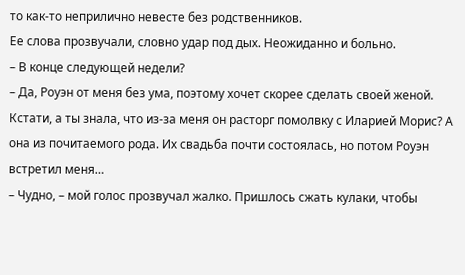то как-то неприлично невесте без родственников.
Ее слова прозвучали, словно удар под дых. Неожиданно и больно.
– В конце следующей недели?
– Да, Роуэн от меня без ума, поэтому хочет скорее сделать своей женой. Кстати, а ты знала, что из-за меня он расторг помолвку с Иларией Морис? А она из почитаемого рода. Их свадьба почти состоялась, но потом Роуэн встретил меня…
– Чудно, – мой голос прозвучал жалко. Пришлось сжать кулаки, чтобы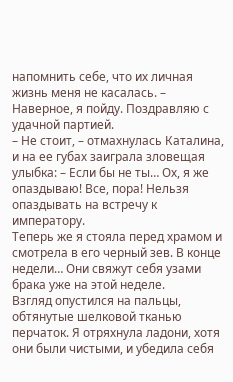напомнить себе, что их личная жизнь меня не касалась. – Наверное, я пойду. Поздравляю с удачной партией.
– Не стоит, – отмахнулась Каталина, и на ее губах заиграла зловещая улыбка: – Если бы не ты… Ох, я же опаздываю! Все, пора! Нельзя опаздывать на встречу к императору.
Теперь же я стояла перед храмом и смотрела в его черный зев. В конце недели… Они свяжут себя узами брака уже на этой неделе.
Взгляд опустился на пальцы, обтянутые шелковой тканью перчаток. Я отряхнула ладони, хотя они были чистыми, и убедила себя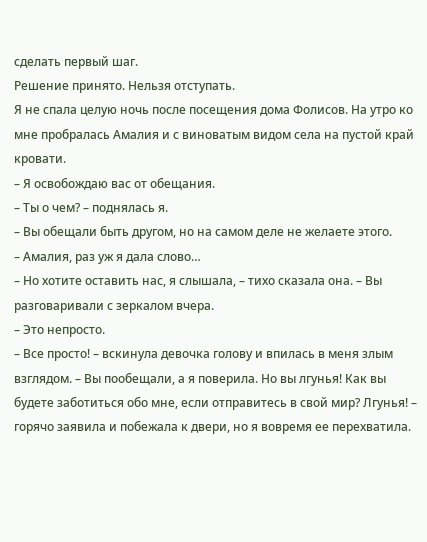сделать первый шаг.
Решение принято. Нельзя отступать.
Я не спала целую ночь после посещения дома Фолисов. На утро ко мне пробралась Амалия и с виноватым видом села на пустой край кровати.
– Я освобождаю вас от обещания.
– Ты о чем? – поднялась я.
– Вы обещали быть другом, но на самом деле не желаете этого.
– Амалия, раз уж я дала слово…
– Но хотите оставить нас, я слышала, – тихо сказала она. – Вы разговаривали с зеркалом вчера.
– Это непросто.
– Все просто! – вскинула девочка голову и впилась в меня злым взглядом. – Вы пообещали, а я поверила. Но вы лгунья! Как вы будете заботиться обо мне, если отправитесь в свой мир? Лгунья! – горячо заявила и побежала к двери, но я вовремя ее перехватила.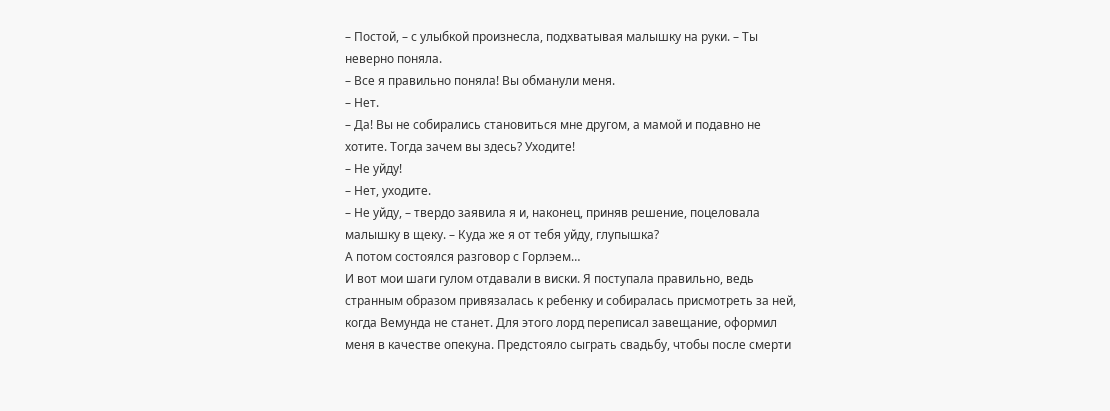– Постой, – с улыбкой произнесла, подхватывая малышку на руки. – Ты неверно поняла.
– Все я правильно поняла! Вы обманули меня.
– Нет.
– Да! Вы не собирались становиться мне другом, а мамой и подавно не хотите. Тогда зачем вы здесь? Уходите!
– Не уйду!
– Нет, уходите.
– Не уйду, – твердо заявила я и, наконец, приняв решение, поцеловала малышку в щеку. – Куда же я от тебя уйду, глупышка?
А потом состоялся разговор с Горлэем…
И вот мои шаги гулом отдавали в виски. Я поступала правильно, ведь странным образом привязалась к ребенку и собиралась присмотреть за ней, когда Вемунда не станет. Для этого лорд переписал завещание, оформил меня в качестве опекуна. Предстояло сыграть свадьбу, чтобы после смерти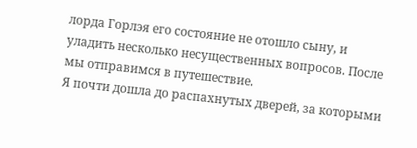лорда Горлэя его состояние не отошло сыну, и уладить несколько несущественных вопросов. После мы отправимся в путешествие.
Я почти дошла до распахнутых дверей, за которыми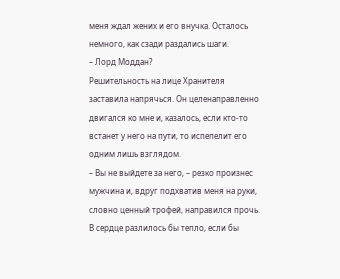меня ждал жених и его внучка. Осталось немного, как сзади раздались шаги.
– Лорд Моддан?
Решительность на лице Хранителя заставила напрячься. Он целенаправленно двигался ко мне и, казалось, если кто-то встанет у него на пути, то испепелит его одним лишь взглядом.
– Вы не выйдете за него, – резко произнес мужчина и, вдруг подхватив меня на руки, словно ценный трофей, направился прочь.
В сердце разлилось бы тепло, если бы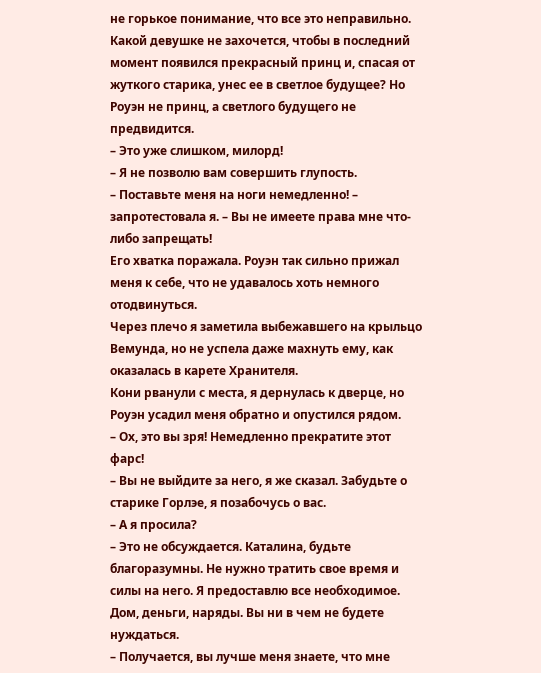не горькое понимание, что все это неправильно. Какой девушке не захочется, чтобы в последний момент появился прекрасный принц и, спасая от жуткого старика, унес ее в светлое будущее? Но Роуэн не принц, а светлого будущего не предвидится.
– Это уже слишком, милорд!
– Я не позволю вам совершить глупость.
– Поставьте меня на ноги немедленно! – запротестовала я. – Вы не имеете права мне что-либо запрещать!
Его хватка поражала. Роуэн так сильно прижал меня к себе, что не удавалось хоть немного отодвинуться.
Через плечо я заметила выбежавшего на крыльцо Вемунда, но не успела даже махнуть ему, как оказалась в карете Хранителя.
Кони рванули с места, я дернулась к дверце, но Роуэн усадил меня обратно и опустился рядом.
– Ох, это вы зря! Немедленно прекратите этот фарс!
– Вы не выйдите за него, я же сказал. Забудьте о старике Горлэе, я позабочусь о вас.
– А я просила?
– Это не обсуждается. Каталина, будьте благоразумны. Не нужно тратить свое время и силы на него. Я предоставлю все необходимое. Дом, деньги, наряды. Вы ни в чем не будете нуждаться.
– Получается, вы лучше меня знаете, что мне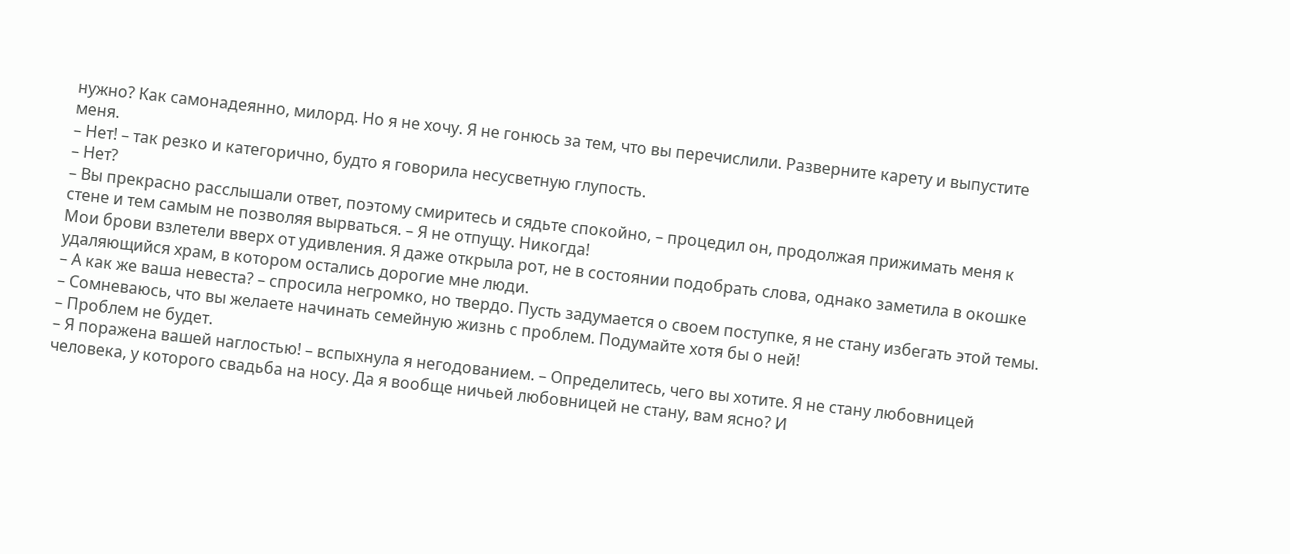нужно? Как самонадеянно, милорд. Но я не хочу. Я не гонюсь за тем, что вы перечислили. Разверните карету и выпустите меня.
– Нет! – так резко и категорично, будто я говорила несусветную глупость.
– Нет?
– Вы прекрасно расслышали ответ, поэтому смиритесь и сядьте спокойно, – процедил он, продолжая прижимать меня к стене и тем самым не позволяя вырваться. – Я не отпущу. Никогда!
Мои брови взлетели вверх от удивления. Я даже открыла рот, не в состоянии подобрать слова, однако заметила в окошке удаляющийся храм, в котором остались дорогие мне люди.
– А как же ваша невеста? – спросила негромко, но твердо. Пусть задумается о своем поступке, я не стану избегать этой темы. – Сомневаюсь, что вы желаете начинать семейную жизнь с проблем. Подумайте хотя бы о ней!
– Проблем не будет.
– Я поражена вашей наглостью! – вспыхнула я негодованием. – Определитесь, чего вы хотите. Я не стану любовницей человека, у которого свадьба на носу. Да я вообще ничьей любовницей не стану, вам ясно? И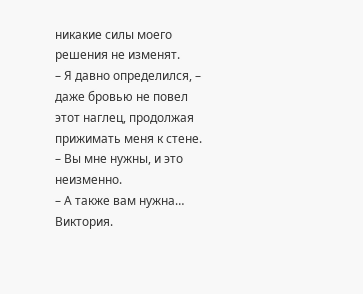никакие силы моего решения не изменят.
– Я давно определился, – даже бровью не повел этот наглец, продолжая прижимать меня к стене. – Вы мне нужны, и это неизменно.
– А также вам нужна… Виктория.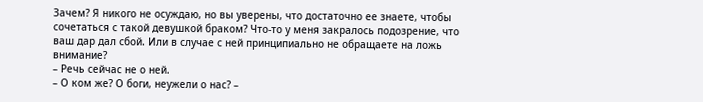Зачем? Я никого не осуждаю, но вы уверены, что достаточно ее знаете, чтобы сочетаться с такой девушкой браком? Что-то у меня закралось подозрение, что ваш дар дал сбой. Или в случае с ней принципиально не обращаете на ложь внимание?
– Речь сейчас не о ней.
– О ком же? О боги, неужели о нас? –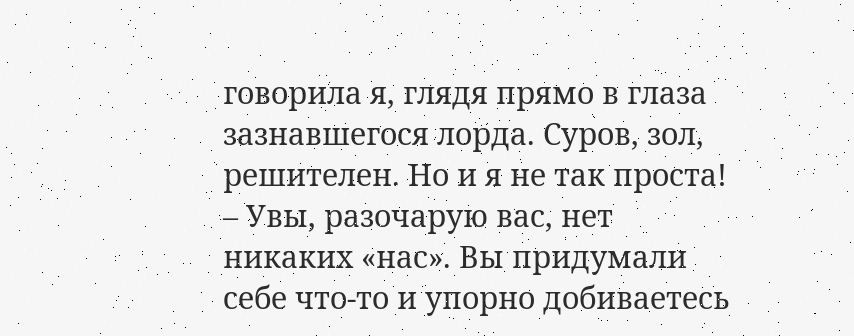говорила я, глядя прямо в глаза зазнавшегося лорда. Суров, зол, решителен. Но и я не так проста! – Увы, разочарую вас, нет никаких «нас». Вы придумали себе что-то и упорно добиваетесь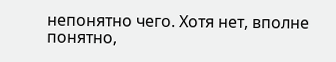непонятно чего. Хотя нет, вполне понятно,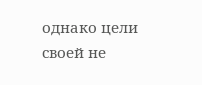однако цели своей не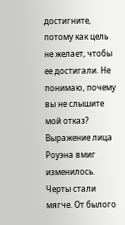достигните, потому как цель не желает, чтобы ее достигали. Не понимаю, почему вы не слышите мой отказ?
Выражение лица Роуэна вмиг изменилось. Черты стали мягче. От былого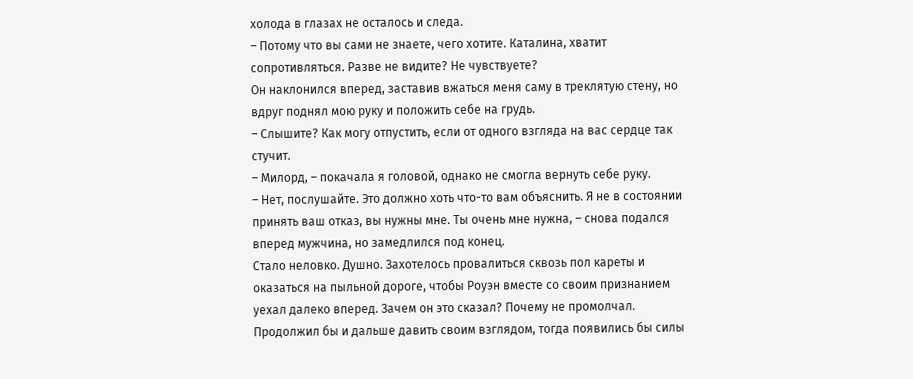холода в глазах не осталось и следа.
– Потому что вы сами не знаете, чего хотите. Каталина, хватит сопротивляться. Разве не видите? Не чувствуете?
Он наклонился вперед, заставив вжаться меня саму в треклятую стену, но вдруг поднял мою руку и положить себе на грудь.
– Слышите? Как могу отпустить, если от одного взгляда на вас сердце так стучит.
– Милорд, – покачала я головой, однако не смогла вернуть себе руку.
– Нет, послушайте. Это должно хоть что-то вам объяснить. Я не в состоянии принять ваш отказ, вы нужны мне. Ты очень мне нужна, – снова подался вперед мужчина, но замедлился под конец.
Стало неловко. Душно. Захотелось провалиться сквозь пол кареты и оказаться на пыльной дороге, чтобы Роуэн вместе со своим признанием уехал далеко вперед. Зачем он это сказал? Почему не промолчал. Продолжил бы и дальше давить своим взглядом, тогда появились бы силы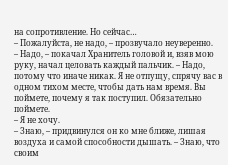на сопротивление. Но сейчас…
– Пожалуйста, не надо, – прозвучало неуверенно.
– Надо, – покачал Хранитель головой и, взяв мою руку, начал целовать каждый пальчик. – Надо, потому что иначе никак. Я не отпущу, спрячу вас в одном тихом месте, чтобы дать нам время. Вы поймете, почему я так поступил. Обязательно поймете.
– Я не хочу.
– Знаю, – придвинулся он ко мне ближе, лишая воздуха и самой способности дышать. – Знаю, что своим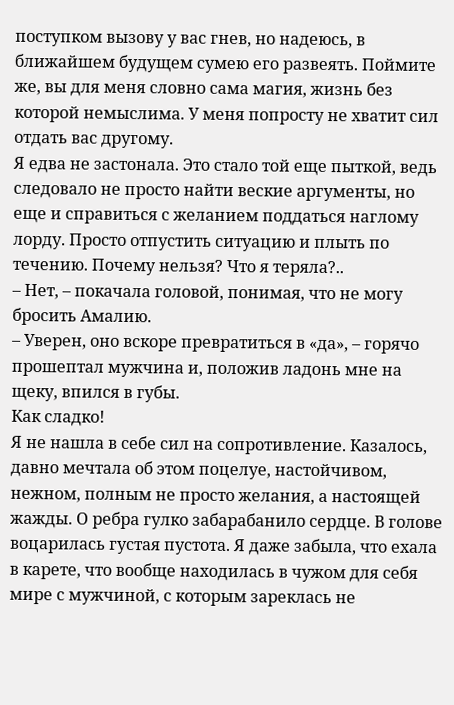поступком вызову у вас гнев, но надеюсь, в ближайшем будущем сумею его развеять. Поймите же, вы для меня словно сама магия, жизнь без которой немыслима. У меня попросту не хватит сил отдать вас другому.
Я едва не застонала. Это стало той еще пыткой, ведь следовало не просто найти веские аргументы, но еще и справиться с желанием поддаться наглому лорду. Просто отпустить ситуацию и плыть по течению. Почему нельзя? Что я теряла?..
– Нет, – покачала головой, понимая, что не могу бросить Амалию.
– Уверен, оно вскоре превратиться в «да», – горячо прошептал мужчина и, положив ладонь мне на щеку, впился в губы.
Как сладко!
Я не нашла в себе сил на сопротивление. Казалось, давно мечтала об этом поцелуе, настойчивом, нежном, полным не просто желания, а настоящей жажды. О ребра гулко забарабанило сердце. В голове воцарилась густая пустота. Я даже забыла, что ехала в карете, что вообще находилась в чужом для себя мире с мужчиной, с которым зареклась не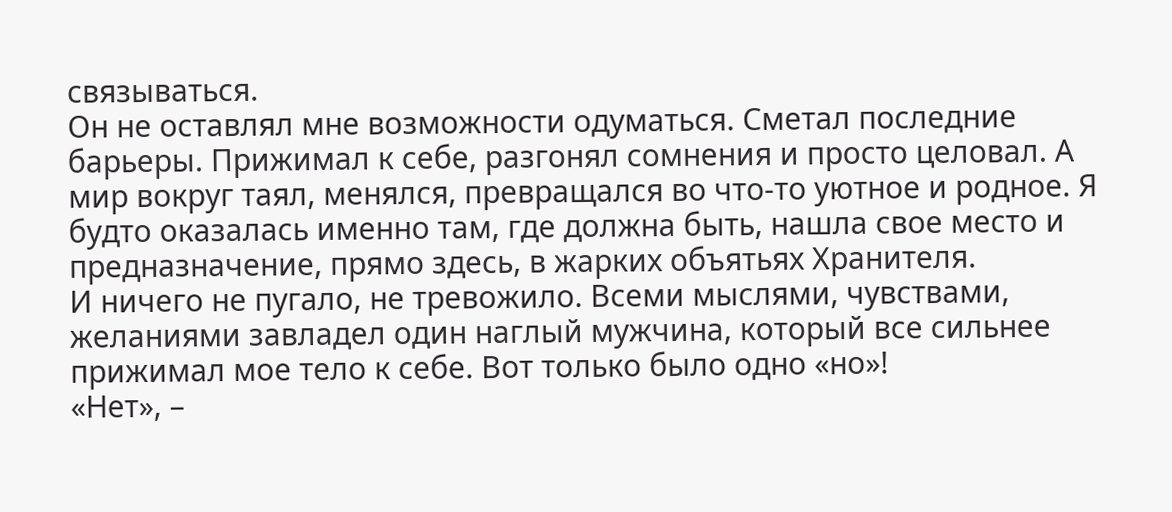связываться.
Он не оставлял мне возможности одуматься. Сметал последние барьеры. Прижимал к себе, разгонял сомнения и просто целовал. А мир вокруг таял, менялся, превращался во что-то уютное и родное. Я будто оказалась именно там, где должна быть, нашла свое место и предназначение, прямо здесь, в жарких объятьях Хранителя.
И ничего не пугало, не тревожило. Всеми мыслями, чувствами, желаниями завладел один наглый мужчина, который все сильнее прижимал мое тело к себе. Вот только было одно «но»!
«Нет», –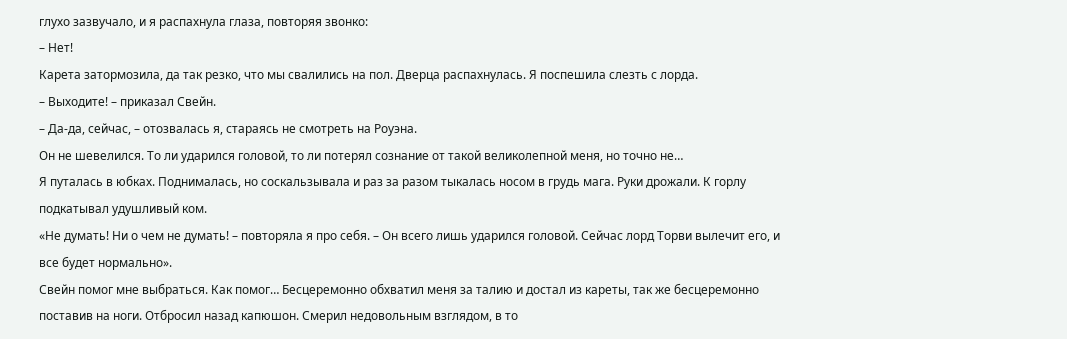глухо зазвучало, и я распахнула глаза, повторяя звонко:
– Нет!
Карета затормозила, да так резко, что мы свалились на пол. Дверца распахнулась. Я поспешила слезть с лорда.
– Выходите! – приказал Свейн.
– Да-да, сейчас, – отозвалась я, стараясь не смотреть на Роуэна.
Он не шевелился. То ли ударился головой, то ли потерял сознание от такой великолепной меня, но точно не…
Я путалась в юбках. Поднималась, но соскальзывала и раз за разом тыкалась носом в грудь мага. Руки дрожали. К горлу подкатывал удушливый ком.
«Не думать! Ни о чем не думать! – повторяла я про себя. – Он всего лишь ударился головой. Сейчас лорд Торви вылечит его, и все будет нормально».
Свейн помог мне выбраться. Как помог… Бесцеремонно обхватил меня за талию и достал из кареты, так же бесцеремонно поставив на ноги. Отбросил назад капюшон. Смерил недовольным взглядом, в то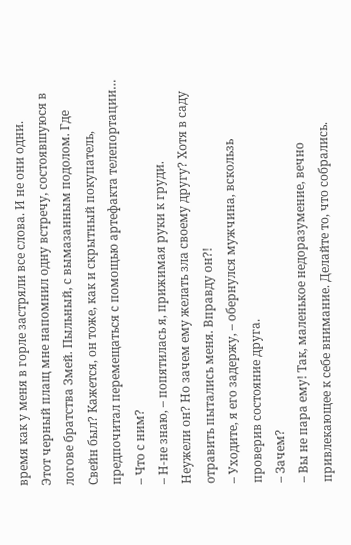время как у меня в горле застряли все слова. И не они одни.
Этот черный плащ мне напомнил одну встречу, состоявшуюся в логове братства Змей. Пыльный, с вымазанным подолом. Где Свейн был? Кажется, он тоже, как и скрытный покупатель, предпочитал перемещаться с помощью артефакта телепортации…
– Что с ним?
– Н-не знаю, – попятилась я, прижимая руки к груди.
Неужели он? Но зачем ему желать зла своему другу? Хотя в саду отравить пытались меня. Вправду он?!
– Уходите, я его задержу, – обернулся мужчина, вскользь проверив состояние друга.
– Зачем?
– Вы не пара ему! Так, маленькое недоразумение, вечно привлекающее к себе внимание. Делайте то, что собрались.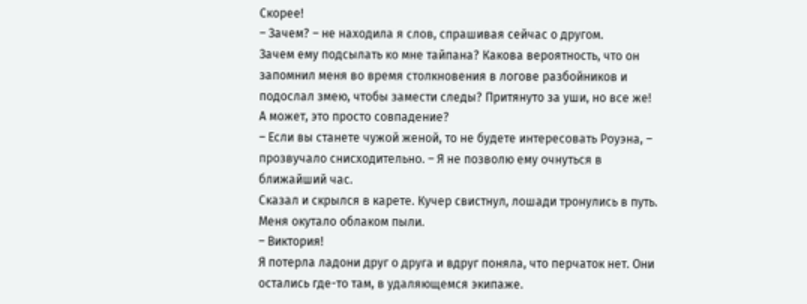Скорее!
– Зачем? – не находила я слов, спрашивая сейчас о другом.
Зачем ему подсылать ко мне тайпана? Какова вероятность, что он запомнил меня во время столкновения в логове разбойников и подослал змею, чтобы замести следы? Притянуто за уши, но все же!
А может, это просто совпадение?
– Если вы станете чужой женой, то не будете интересовать Роуэна, – прозвучало снисходительно. – Я не позволю ему очнуться в ближайший час.
Сказал и скрылся в карете. Кучер свистнул, лошади тронулись в путь. Меня окутало облаком пыли.
– Виктория!
Я потерла ладони друг о друга и вдруг поняла, что перчаток нет. Они остались где-то там, в удаляющемся экипаже.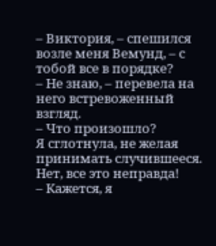– Виктория, – спешился возле меня Вемунд, – с тобой все в порядке?
– Не знаю, – перевела на него встревоженный взгляд.
– Что произошло?
Я сглотнула, не желая принимать случившееся. Нет, все это неправда!
– Кажется, я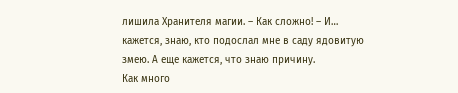лишила Хранителя магии. – Как сложно! – И… кажется, знаю, кто подослал мне в саду ядовитую змею. А еще кажется, что знаю причину.
Как много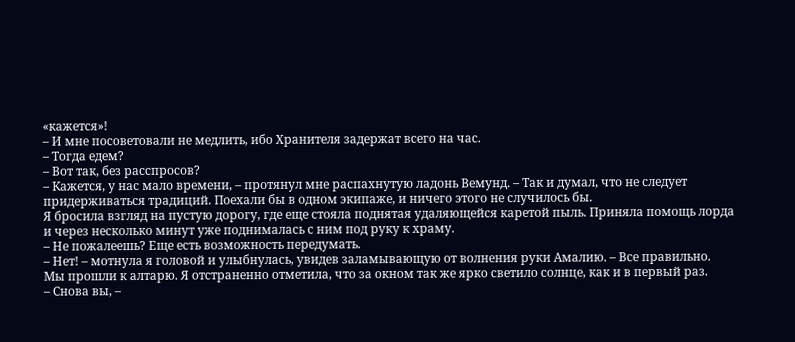«кажется»!
– И мне посоветовали не медлить, ибо Хранителя задержат всего на час.
– Тогда едем?
– Вот так, без расспросов?
– Кажется, у нас мало времени, – протянул мне распахнутую ладонь Вемунд. – Так и думал, что не следует придерживаться традиций. Поехали бы в одном экипаже, и ничего этого не случилось бы.
Я бросила взгляд на пустую дорогу, где еще стояла поднятая удаляющейся каретой пыль. Приняла помощь лорда и через несколько минут уже поднималась с ним под руку к храму.
– Не пожалеешь? Еще есть возможность передумать.
– Нет! – мотнула я головой и улыбнулась, увидев заламывающую от волнения руки Амалию. – Все правильно.
Мы прошли к алтарю. Я отстраненно отметила, что за окном так же ярко светило солнце, как и в первый раз.
– Снова вы, –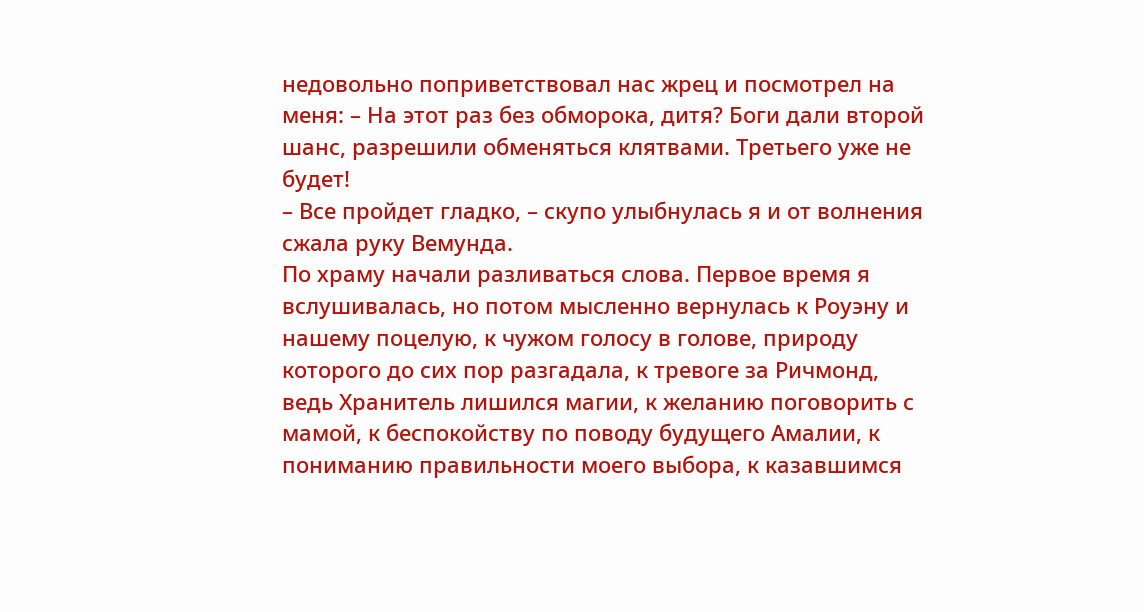недовольно поприветствовал нас жрец и посмотрел на меня: – На этот раз без обморока, дитя? Боги дали второй шанс, разрешили обменяться клятвами. Третьего уже не будет!
– Все пройдет гладко, – скупо улыбнулась я и от волнения сжала руку Вемунда.
По храму начали разливаться слова. Первое время я вслушивалась, но потом мысленно вернулась к Роуэну и нашему поцелую, к чужом голосу в голове, природу которого до сих пор разгадала, к тревоге за Ричмонд, ведь Хранитель лишился магии, к желанию поговорить с мамой, к беспокойству по поводу будущего Амалии, к пониманию правильности моего выбора, к казавшимся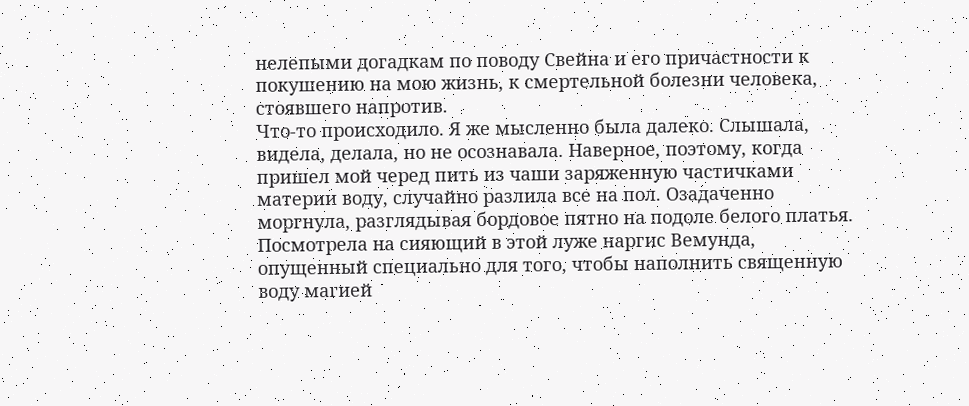нелепыми догадкам по поводу Свейна и его причастности к покушению на мою жизнь, к смертельной болезни человека, стоявшего напротив.
Что-то происходило. Я же мысленно была далеко. Слышала, видела, делала, но не осознавала. Наверное, поэтому, когда пришел мой черед пить из чаши заряженную частичками материи воду, случайно разлила все на пол. Озадаченно моргнула, разглядывая бордовое пятно на подоле белого платья. Посмотрела на сияющий в этой луже наргис Вемунда, опущенный специально для того, чтобы наполнить священную воду магией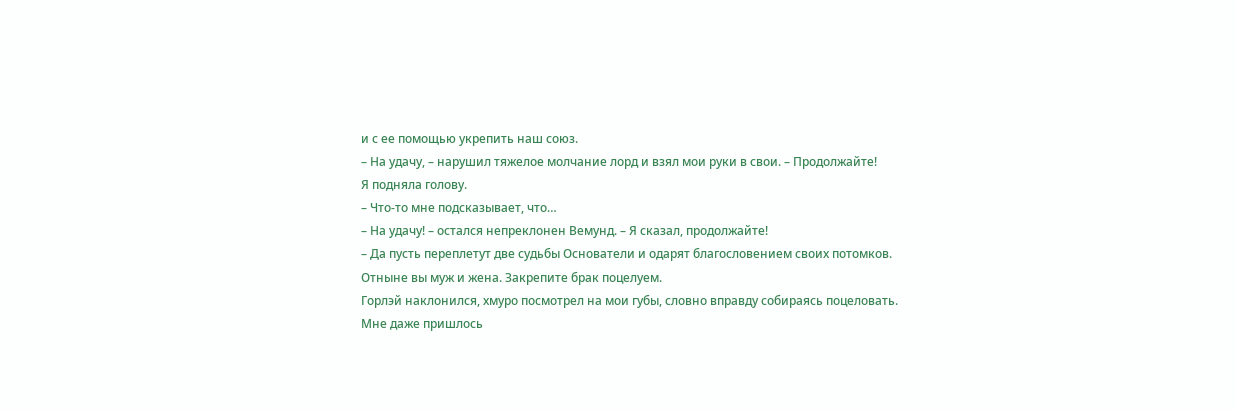и с ее помощью укрепить наш союз.
– На удачу, – нарушил тяжелое молчание лорд и взял мои руки в свои. – Продолжайте!
Я подняла голову.
– Что-то мне подсказывает, что…
– На удачу! – остался непреклонен Вемунд. – Я сказал, продолжайте!
– Да пусть переплетут две судьбы Основатели и одарят благословением своих потомков. Отныне вы муж и жена. Закрепите брак поцелуем.
Горлэй наклонился, хмуро посмотрел на мои губы, словно вправду собираясь поцеловать. Мне даже пришлось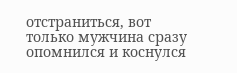отстраниться, вот только мужчина сразу опомнился и коснулся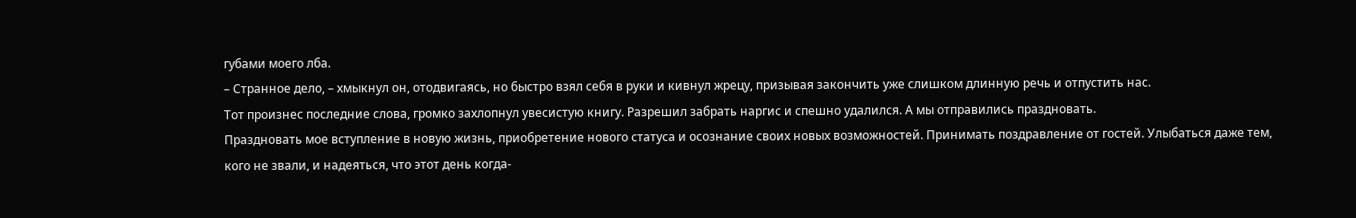губами моего лба.
– Странное дело, – хмыкнул он, отодвигаясь, но быстро взял себя в руки и кивнул жрецу, призывая закончить уже слишком длинную речь и отпустить нас.
Тот произнес последние слова, громко захлопнул увесистую книгу. Разрешил забрать наргис и спешно удалился. А мы отправились праздновать.
Праздновать мое вступление в новую жизнь, приобретение нового статуса и осознание своих новых возможностей. Принимать поздравление от гостей. Улыбаться даже тем, кого не звали, и надеяться, что этот день когда-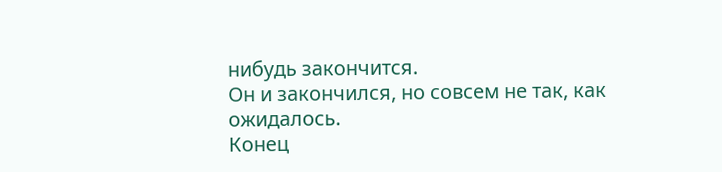нибудь закончится.
Он и закончился, но совсем не так, как ожидалось.
Конец